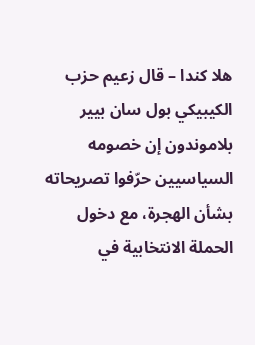هلا كندا – قال زعيم حزب الكيبيكي بول سان بيير بلاموندون إن خصومه السياسيين حرّفوا تصريحاته بشأن الهجرة، مع دخول الحملة الانتخابية في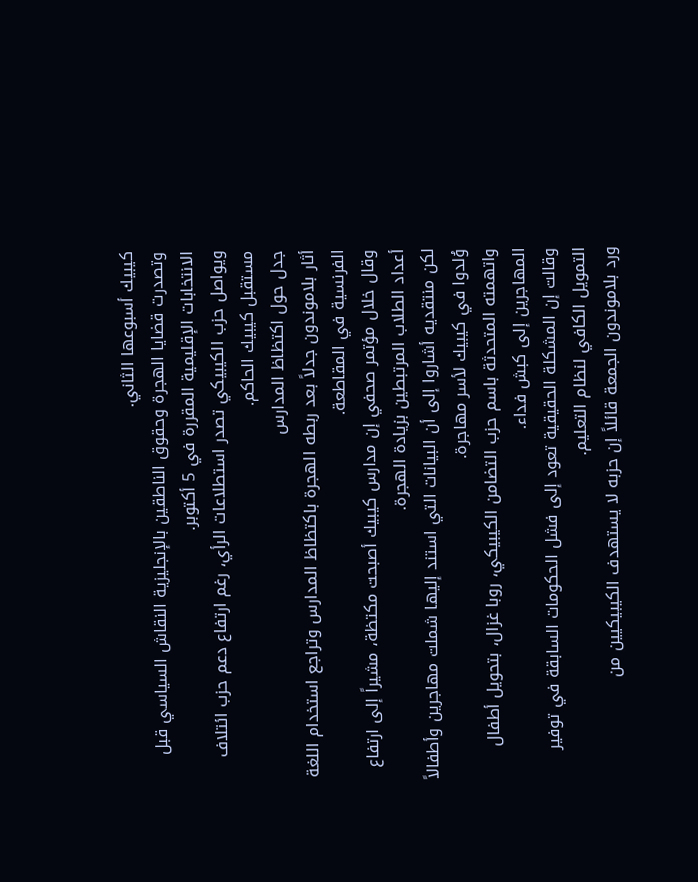كيبيك أسبوعها الثاني.
وتصدرت قضايا الهجرة وحقوق الناطقين بالإنجليزية النقاش السياسي قبل الانتخابات الإقليمية المقررة في 5 أكتوبر.
ويواصل حزب الكيبيكي تصدر استطلاعات الرأي، رغم ارتفاع دعم حزب ائتلاف مستقبل كيبيك الحاكم.
جدل حول اكتظاظ المدارس
أثار بلاموندون جدلاً بعد ربطه الهجرة باكتظاظ المدارس وتراجع استخدام اللغة الفرنسية في المقاطعة.
وقال خلال مؤتمر صحفي إن مدارس كيبيك أصبحت مكتظة، مشيراً إلى ارتفاع أعداد الطلاب المرتبطين بزيادة الهجرة.
لكن منتقديه أشاروا إلى أن البيانات التي استند إليها شملت مهاجرين وأطفالاً وُلدوا في كيبيك لأسر مهاجرة.
واتهمته المتحدثة باسم حزب التضامن الكيبيكي، روبا غزال، بتحويل أطفال المهاجرين إلى كبش فداء.
وقالت إن المشكلة الحقيقية تعود إلى فشل الحكومات السابقة في توفير التمويل الكافي لنظام التعليم.
ورد بلاموندون الجمعة قائلاً إن حزبه لا يستهدف الكيبيكيين من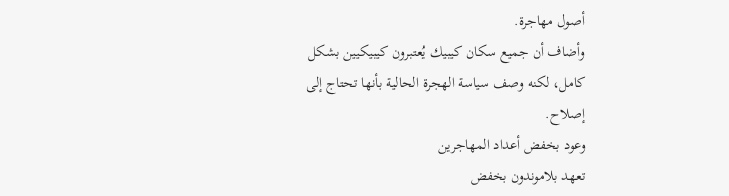أصول مهاجرة.
وأضاف أن جميع سكان كيبيك يُعتبرون كيبيكيين بشكل كامل، لكنه وصف سياسة الهجرة الحالية بأنها تحتاج إلى إصلاح.
وعود بخفض أعداد المهاجرين
تعهد بلاموندون بخفض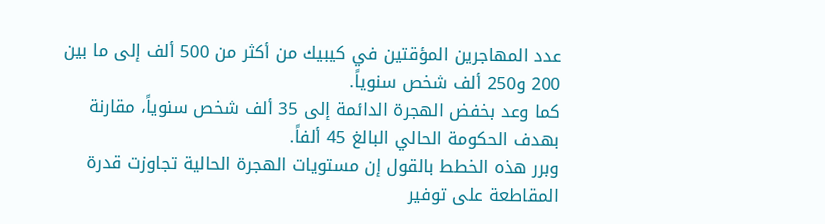عدد المهاجرين المؤقتين في كيبيك من أكثر من 500 ألف إلى ما بين 200 و250 ألف شخص سنوياً.
كما وعد بخفض الهجرة الدائمة إلى 35 ألف شخص سنوياً، مقارنة بهدف الحكومة الحالي البالغ 45 ألفاً.
وبرر هذه الخطط بالقول إن مستويات الهجرة الحالية تجاوزت قدرة المقاطعة على توفير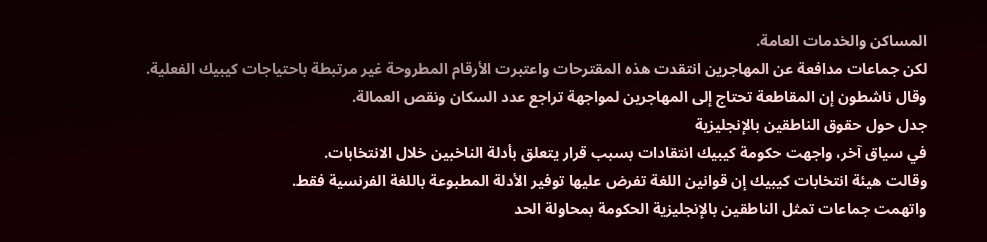المساكن والخدمات العامة.
لكن جماعات مدافعة عن المهاجرين انتقدت هذه المقترحات واعتبرت الأرقام المطروحة غير مرتبطة باحتياجات كيبيك الفعلية.
وقال ناشطون إن المقاطعة تحتاج إلى المهاجرين لمواجهة تراجع عدد السكان ونقص العمالة.
جدل حول حقوق الناطقين بالإنجليزية
في سياق آخر، واجهت حكومة كيبيك انتقادات بسبب قرار يتعلق بأدلة الناخبين خلال الانتخابات.
وقالت هيئة انتخابات كيبيك إن قوانين اللغة تفرض عليها توفير الأدلة المطبوعة باللغة الفرنسية فقط.
واتهمت جماعات تمثل الناطقين بالإنجليزية الحكومة بمحاولة الحد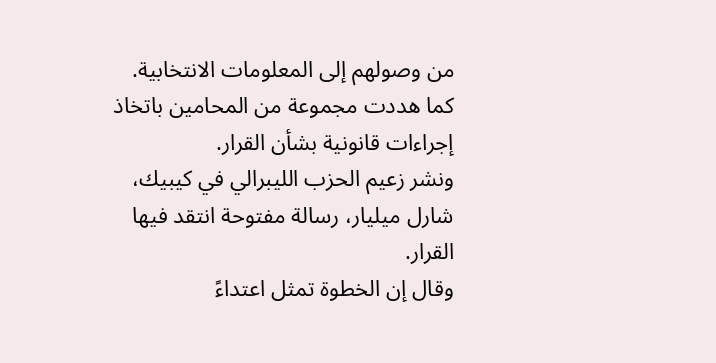من وصولهم إلى المعلومات الانتخابية.
كما هددت مجموعة من المحامين باتخاذ إجراءات قانونية بشأن القرار.
ونشر زعيم الحزب الليبرالي في كيبيك، شارل ميليار، رسالة مفتوحة انتقد فيها القرار.
وقال إن الخطوة تمثل اعتداءً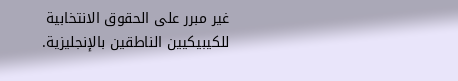غير مبرر على الحقوق الانتخابية للكيبيكيين الناطقين بالإنجليزية.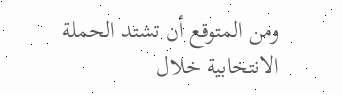ومن المتوقع أن تشتد الحملة الانتخابية خلال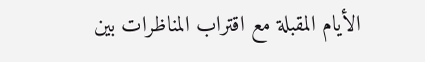الأيام المقبلة مع اقتراب المناظرات بين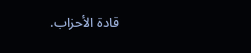قادة الأحزاب.